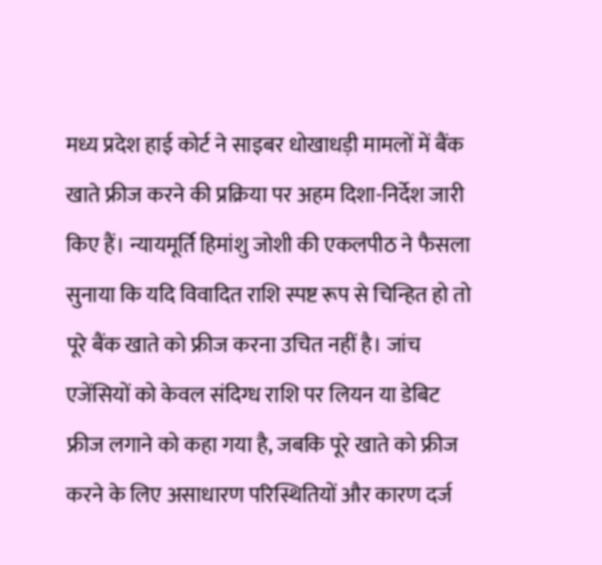मध्य प्रदेश हाई कोर्ट ने साइबर धोखाधड़ी मामलों में बैंक खाते फ्रीज करने की प्रक्रिया पर अहम दिशा-निर्देश जारी किए हैं। न्यायमूर्ति हिमांशु जोशी की एकलपीठ ने फैसला सुनाया कि यदि विवादित राशि स्पष्ट रूप से चिन्हित हो तो पूरे बैंक खाते को फ्रीज करना उचित नहीं है। जांच एजेंसियों को केवल संदिग्ध राशि पर लियन या डेबिट फ्रीज लगाने को कहा गया है, जबकि पूरे खाते को फ्रीज करने के लिए असाधारण परिस्थितियों और कारण दर्ज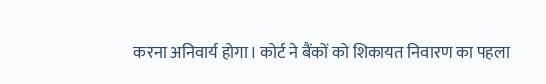करना अनिवार्य होगा। कोर्ट ने बैंकों को शिकायत निवारण का पहला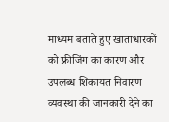माध्यम बताते हुए खाताधारकों को फ्रीजिंग का कारण और उपलब्ध शिकायत निवारण व्यवस्था की जानकारी देने का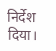निर्देश दिया।